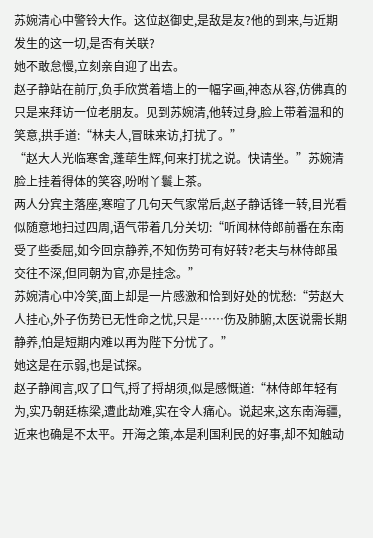苏婉清心中警铃大作。这位赵御史,是敌是友?他的到来,与近期发生的这一切,是否有关联?
她不敢怠慢,立刻亲自迎了出去。
赵子静站在前厅,负手欣赏着墙上的一幅字画,神态从容,仿佛真的只是来拜访一位老朋友。见到苏婉清,他转过身,脸上带着温和的笑意,拱手道:“林夫人,冒昧来访,打扰了。”
“赵大人光临寒舍,蓬荜生辉,何来打扰之说。快请坐。”苏婉清脸上挂着得体的笑容,吩咐丫鬟上茶。
两人分宾主落座,寒暄了几句天气家常后,赵子静话锋一转,目光看似随意地扫过四周,语气带着几分关切:“听闻林侍郎前番在东南受了些委屈,如今回京静养,不知伤势可有好转?老夫与林侍郎虽交往不深,但同朝为官,亦是挂念。”
苏婉清心中冷笑,面上却是一片感激和恰到好处的忧愁:“劳赵大人挂心,外子伤势已无性命之忧,只是……伤及肺腑,太医说需长期静养,怕是短期内难以再为陛下分忧了。”
她这是在示弱,也是试探。
赵子静闻言,叹了口气,捋了捋胡须,似是感慨道:“林侍郎年轻有为,实乃朝廷栋梁,遭此劫难,实在令人痛心。说起来,这东南海疆,近来也确是不太平。开海之策,本是利国利民的好事,却不知触动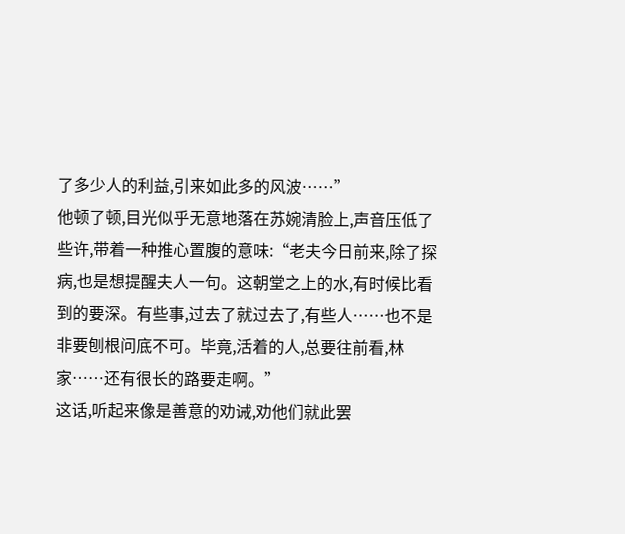了多少人的利益,引来如此多的风波……”
他顿了顿,目光似乎无意地落在苏婉清脸上,声音压低了些许,带着一种推心置腹的意味:“老夫今日前来,除了探病,也是想提醒夫人一句。这朝堂之上的水,有时候比看到的要深。有些事,过去了就过去了,有些人……也不是非要刨根问底不可。毕竟,活着的人,总要往前看,林家……还有很长的路要走啊。”
这话,听起来像是善意的劝诫,劝他们就此罢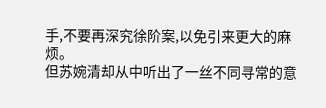手,不要再深究徐阶案,以免引来更大的麻烦。
但苏婉清却从中听出了一丝不同寻常的意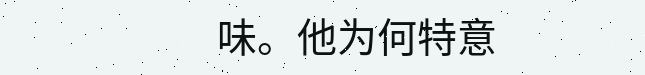味。他为何特意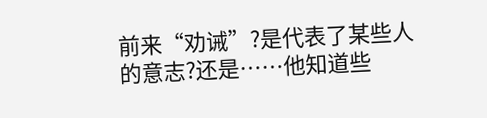前来“劝诫”?是代表了某些人的意志?还是……他知道些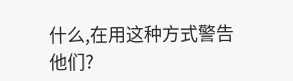什么,在用这种方式警告他们?